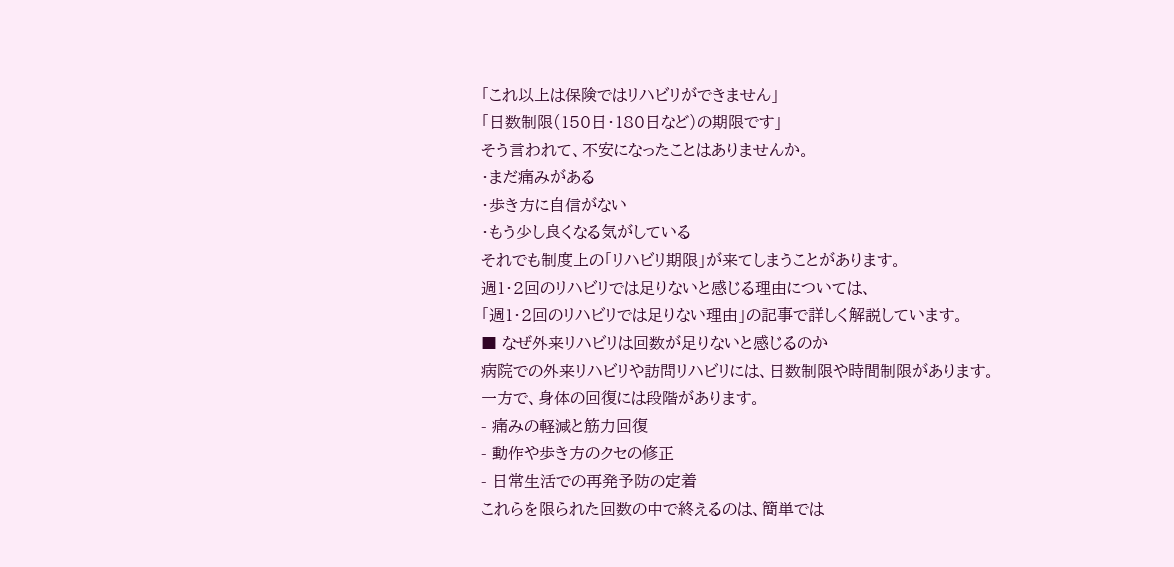「これ以上は保険ではリハビリができません」
「日数制限(150日・180日など)の期限です」
そう言われて、不安になったことはありませんか。
・まだ痛みがある
・歩き方に自信がない
・もう少し良くなる気がしている
それでも制度上の「リハビリ期限」が来てしまうことがあります。
週1・2回のリハビリでは足りないと感じる理由については、
「週1・2回のリハビリでは足りない理由」の記事で詳しく解説しています。
■ なぜ外来リハビリは回数が足りないと感じるのか
病院での外来リハビリや訪問リハビリには、日数制限や時間制限があります。
一方で、身体の回復には段階があります。
- 痛みの軽減と筋力回復
- 動作や歩き方のクセの修正
- 日常生活での再発予防の定着
これらを限られた回数の中で終えるのは、簡単では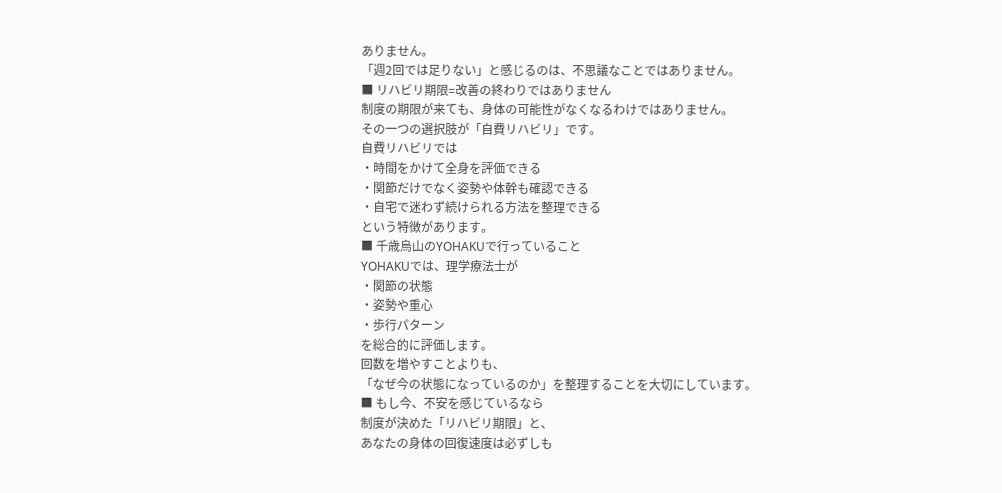ありません。
「週2回では足りない」と感じるのは、不思議なことではありません。
■ リハビリ期限=改善の終わりではありません
制度の期限が来ても、身体の可能性がなくなるわけではありません。
その一つの選択肢が「自費リハビリ」です。
自費リハビリでは
・時間をかけて全身を評価できる
・関節だけでなく姿勢や体幹も確認できる
・自宅で迷わず続けられる方法を整理できる
という特徴があります。
■ 千歳烏山のYOHAKUで行っていること
YOHAKUでは、理学療法士が
・関節の状態
・姿勢や重心
・歩行パターン
を総合的に評価します。
回数を増やすことよりも、
「なぜ今の状態になっているのか」を整理することを大切にしています。
■ もし今、不安を感じているなら
制度が決めた「リハビリ期限」と、
あなたの身体の回復速度は必ずしも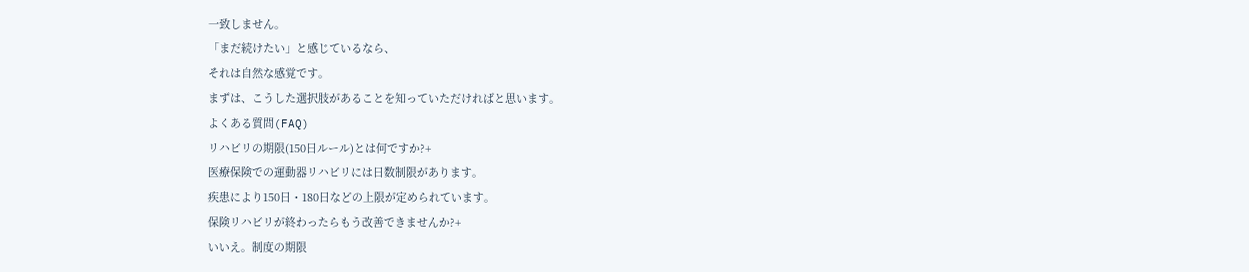一致しません。
「まだ続けたい」と感じているなら、
それは自然な感覚です。
まずは、こうした選択肢があることを知っていただければと思います。
よくある質問(FAQ)
リハビリの期限(150日ルール)とは何ですか?+
医療保険での運動器リハビリには日数制限があります。
疾患により150日・180日などの上限が定められています。
保険リハビリが終わったらもう改善できませんか?+
いいえ。制度の期限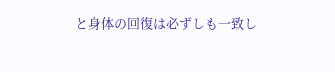と身体の回復は必ずしも一致し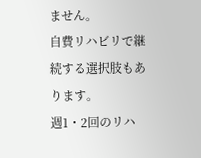ません。
自費リハビリで継続する選択肢もあります。
週1・2回のリハ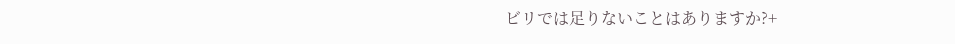ビリでは足りないことはありますか?+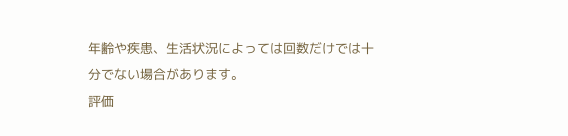年齢や疾患、生活状況によっては回数だけでは十分でない場合があります。
評価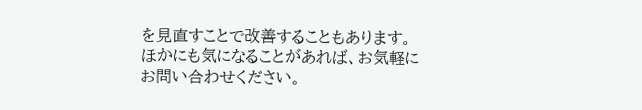を見直すことで改善することもあります。
ほかにも気になることがあれば、お気軽にお問い合わせください。